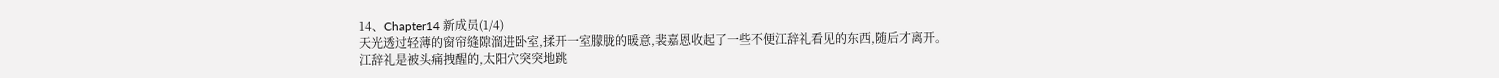14、Chapter14 新成员(1/4)
天光透过轻薄的窗帘缝隙溜进卧室,揉开一室朦胧的暖意,裴嘉恩收起了一些不便江辞礼看见的东西,随后才离开。
江辞礼是被头痛拽醒的,太阳穴突突地跳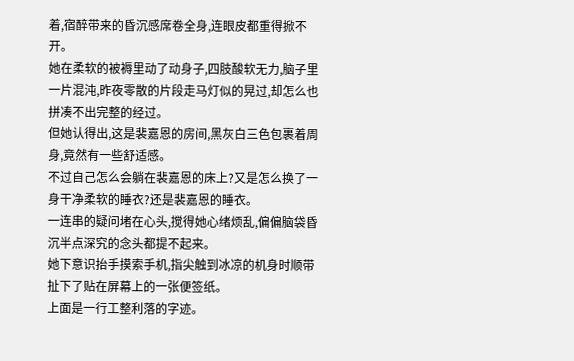着,宿醉带来的昏沉感席卷全身,连眼皮都重得掀不开。
她在柔软的被褥里动了动身子,四肢酸软无力,脑子里一片混沌,昨夜零散的片段走马灯似的晃过,却怎么也拼凑不出完整的经过。
但她认得出,这是裴嘉恩的房间,黑灰白三色包裹着周身,竟然有一些舒适感。
不过自己怎么会躺在裴嘉恩的床上?又是怎么换了一身干净柔软的睡衣?还是裴嘉恩的睡衣。
一连串的疑问堵在心头,搅得她心绪烦乱,偏偏脑袋昏沉半点深究的念头都提不起来。
她下意识抬手摸索手机,指尖触到冰凉的机身时顺带扯下了贴在屏幕上的一张便签纸。
上面是一行工整利落的字迹。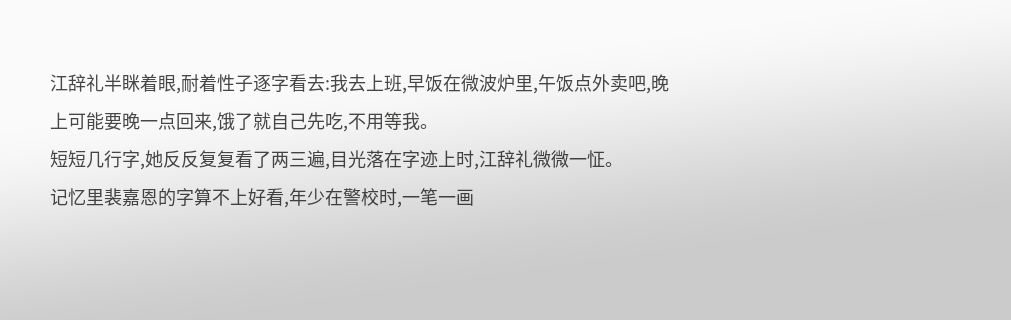江辞礼半眯着眼,耐着性子逐字看去:我去上班,早饭在微波炉里,午饭点外卖吧,晚上可能要晚一点回来,饿了就自己先吃,不用等我。
短短几行字,她反反复复看了两三遍,目光落在字迹上时,江辞礼微微一怔。
记忆里裴嘉恩的字算不上好看,年少在警校时,一笔一画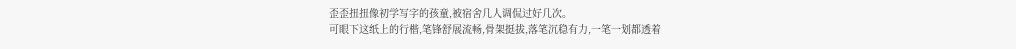歪歪扭扭像初学写字的孩童,被宿舍几人调侃过好几次。
可眼下这纸上的行楷,笔锋舒展流畅,骨架挺拔,落笔沉稳有力,一笔一划都透着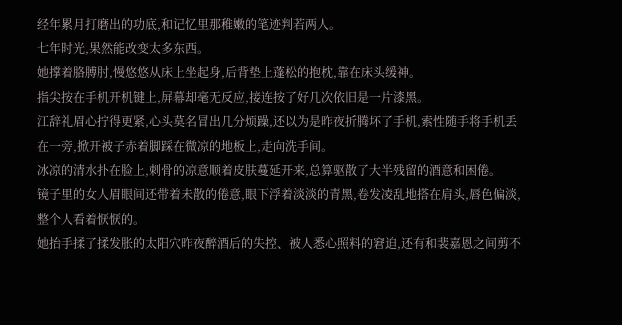经年累月打磨出的功底,和记忆里那稚嫩的笔迹判若两人。
七年时光,果然能改变太多东西。
她撑着胳膊肘,慢悠悠从床上坐起身,后背垫上蓬松的抱枕,靠在床头缓神。
指尖按在手机开机键上,屏幕却毫无反应,接连按了好几次依旧是一片漆黑。
江辞礼眉心拧得更紧,心头莫名冒出几分烦躁,还以为是昨夜折腾坏了手机,索性随手将手机丢在一旁,掀开被子赤着脚踩在微凉的地板上,走向洗手间。
冰凉的清水扑在脸上,刺骨的凉意顺着皮肤蔓延开来,总算驱散了大半残留的酒意和困倦。
镜子里的女人眉眼间还带着未散的倦意,眼下浮着淡淡的青黑,卷发凌乱地搭在肩头,唇色偏淡,整个人看着恹恹的。
她抬手揉了揉发胀的太阳穴昨夜醉酒后的失控、被人悉心照料的窘迫,还有和裴嘉恩之间剪不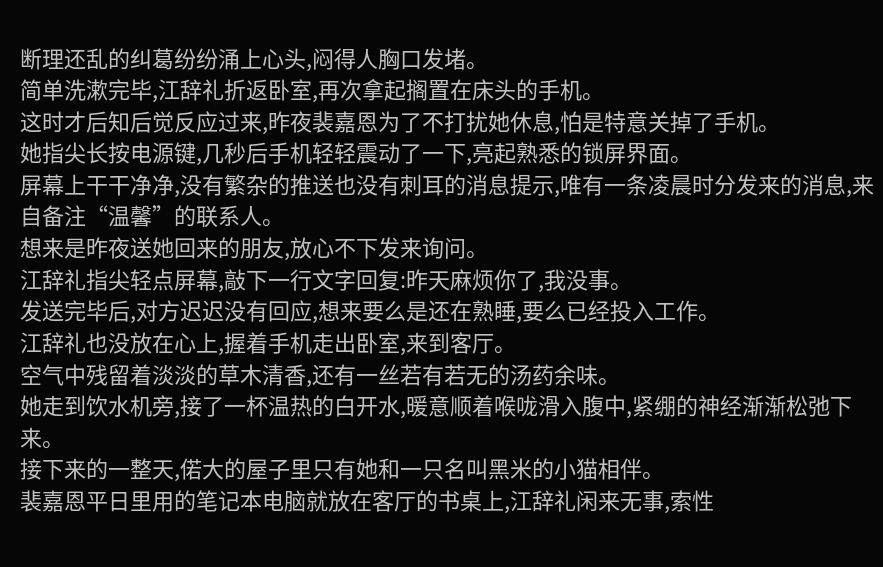断理还乱的纠葛纷纷涌上心头,闷得人胸口发堵。
简单洗漱完毕,江辞礼折返卧室,再次拿起搁置在床头的手机。
这时才后知后觉反应过来,昨夜裴嘉恩为了不打扰她休息,怕是特意关掉了手机。
她指尖长按电源键,几秒后手机轻轻震动了一下,亮起熟悉的锁屏界面。
屏幕上干干净净,没有繁杂的推送也没有刺耳的消息提示,唯有一条凌晨时分发来的消息,来自备注“温馨”的联系人。
想来是昨夜送她回来的朋友,放心不下发来询问。
江辞礼指尖轻点屏幕,敲下一行文字回复:昨天麻烦你了,我没事。
发送完毕后,对方迟迟没有回应,想来要么是还在熟睡,要么已经投入工作。
江辞礼也没放在心上,握着手机走出卧室,来到客厅。
空气中残留着淡淡的草木清香,还有一丝若有若无的汤药余味。
她走到饮水机旁,接了一杯温热的白开水,暖意顺着喉咙滑入腹中,紧绷的神经渐渐松弛下来。
接下来的一整天,偌大的屋子里只有她和一只名叫黑米的小猫相伴。
裴嘉恩平日里用的笔记本电脑就放在客厅的书桌上,江辞礼闲来无事,索性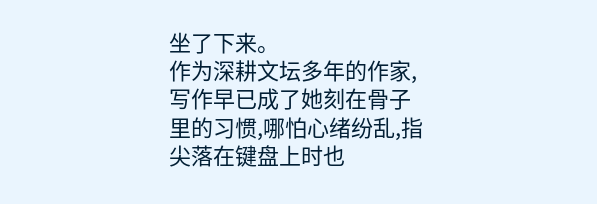坐了下来。
作为深耕文坛多年的作家,写作早已成了她刻在骨子里的习惯,哪怕心绪纷乱,指尖落在键盘上时也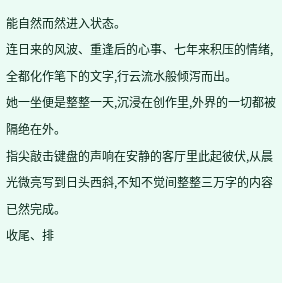能自然而然进入状态。
连日来的风波、重逢后的心事、七年来积压的情绪,全都化作笔下的文字,行云流水般倾泻而出。
她一坐便是整整一天,沉浸在创作里,外界的一切都被隔绝在外。
指尖敲击键盘的声响在安静的客厅里此起彼伏,从晨光微亮写到日头西斜,不知不觉间整整三万字的内容已然完成。
收尾、排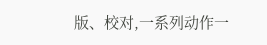版、校对,一系列动作一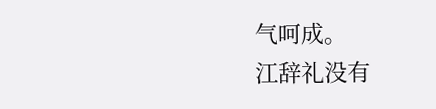气呵成。
江辞礼没有